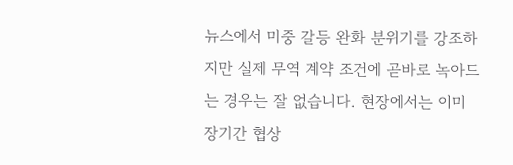뉴스에서 미중 갈등 완화 분위기를 강조하지만 실제 무역 계약 조건에 곧바로 녹아드는 경우는 잘 없습니다. 현장에서는 이미 장기간 협상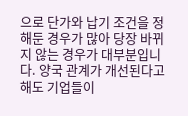으로 단가와 납기 조건을 정해둔 경우가 많아 당장 바뀌지 않는 경우가 대부분입니다. 양국 관계가 개선된다고 해도 기업들이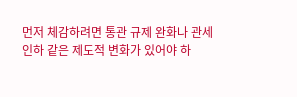먼저 체감하려면 통관 규제 완화나 관세 인하 같은 제도적 변화가 있어야 하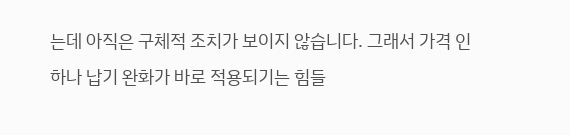는데 아직은 구체적 조치가 보이지 않습니다. 그래서 가격 인하나 납기 완화가 바로 적용되기는 힘들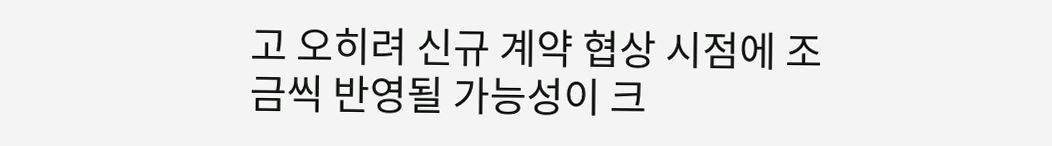고 오히려 신규 계약 협상 시점에 조금씩 반영될 가능성이 크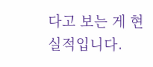다고 보는 게 현실적입니다.